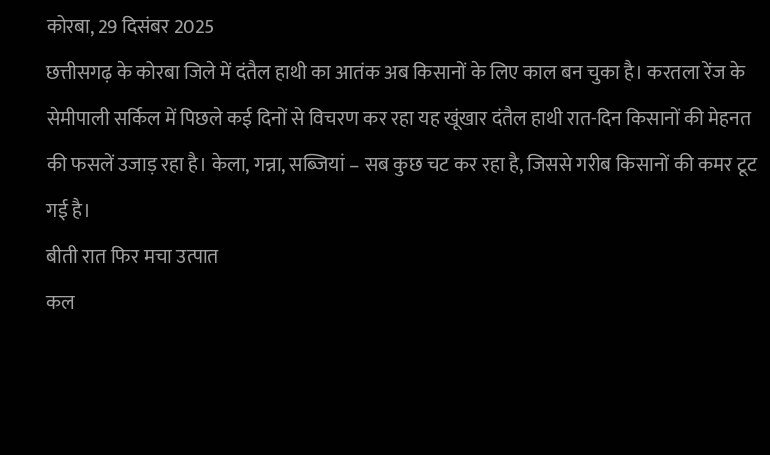कोरबा, 29 दिसंबर 2025
छत्तीसगढ़ के कोरबा जिले में दंतैल हाथी का आतंक अब किसानों के लिए काल बन चुका है। करतला रेंज के सेमीपाली सर्किल में पिछले कई दिनों से विचरण कर रहा यह खूंखार दंतैल हाथी रात-दिन किसानों की मेहनत की फसलें उजाड़ रहा है। केला, गन्ना, सब्जियां – सब कुछ चट कर रहा है, जिससे गरीब किसानों की कमर टूट गई है।
बीती रात फिर मचा उत्पात
कल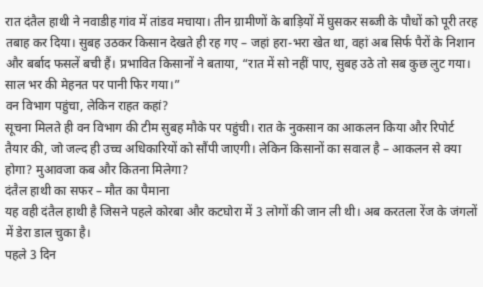रात दंतैल हाथी ने नवाडीह गांव में तांडव मचाया। तीन ग्रामीणों के बाड़ियों में घुसकर सब्जी के पौधों को पूरी तरह तबाह कर दिया। सुबह उठकर किसान देखते ही रह गए – जहां हरा-भरा खेत था, वहां अब सिर्फ पैरों के निशान और बर्बाद फसलें बची हैं। प्रभावित किसानों ने बताया, “रात में सो नहीं पाए, सुबह उठे तो सब कुछ लुट गया। साल भर की मेहनत पर पानी फिर गया।”
वन विभाग पहुंचा, लेकिन राहत कहां?
सूचना मिलते ही वन विभाग की टीम सुबह मौके पर पहुंची। रात के नुकसान का आकलन किया और रिपोर्ट तैयार की, जो जल्द ही उच्च अधिकारियों को सौंपी जाएगी। लेकिन किसानों का सवाल है – आकलन से क्या होगा? मुआवजा कब और कितना मिलेगा?
दंतैल हाथी का सफर – मौत का पैमाना
यह वही दंतैल हाथी है जिसने पहले कोरबा और कटघोरा में 3 लोगों की जान ली थी। अब करतला रेंज के जंगलों में डेरा डाल चुका है।
पहले 3 दिन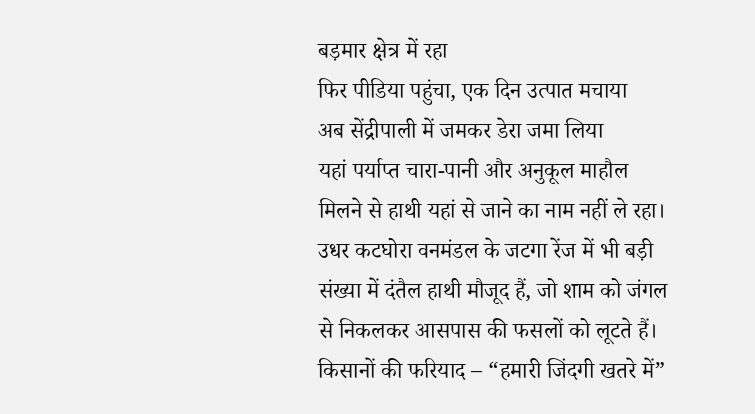बड़मार क्षेत्र में रहा
फिर पीडिया पहुंचा, एक दिन उत्पात मचाया
अब सेंद्रीपाली में जमकर डेरा जमा लिया
यहां पर्याप्त चारा-पानी और अनुकूल माहौल मिलने से हाथी यहां से जाने का नाम नहीं ले रहा। उधर कटघोरा वनमंडल के जटगा रेंज में भी बड़ी संख्या में दंतैल हाथी मौजूद हैं, जो शाम को जंगल से निकलकर आसपास की फसलों को लूटते हैं।
किसानों की फरियाद – “हमारी जिंदगी खतरे में”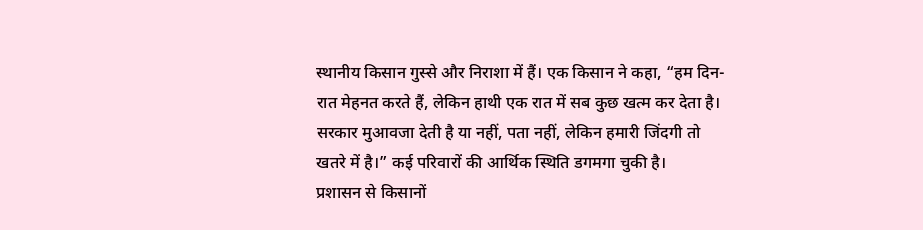स्थानीय किसान गुस्से और निराशा में हैं। एक किसान ने कहा, “हम दिन-रात मेहनत करते हैं, लेकिन हाथी एक रात में सब कुछ खत्म कर देता है। सरकार मुआवजा देती है या नहीं, पता नहीं, लेकिन हमारी जिंदगी तो खतरे में है।” कई परिवारों की आर्थिक स्थिति डगमगा चुकी है।
प्रशासन से किसानों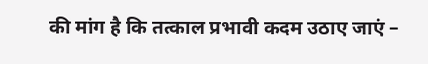की मांग है कि तत्काल प्रभावी कदम उठाए जाएं –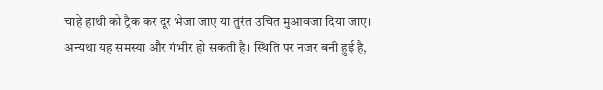चाहे हाथी को ट्रैक कर दूर भेजा जाए या तुरंत उचित मुआवजा दिया जाए। अन्यथा यह समस्या और गंभीर हो सकती है। स्थिति पर नजर बनी हुई है,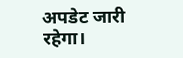अपडेट जारी रहेगा।